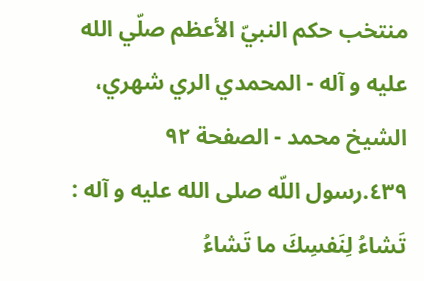منتخب حكم النبيّ الأعظم صلّي الله عليه و آله - المحمدي الري شهري، الشيخ محمد - الصفحة ٩٢
٤٣٩.رسول اللّه صلى الله عليه و آله : تَشاءُ لِنَفسِكَ ما تَشاءُ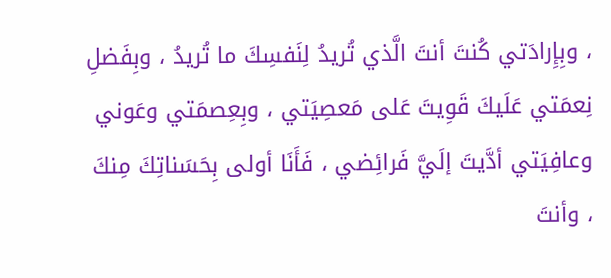، وبِإِرادَتي كُنتَ أنتَ الَّذي تُريدُ لِنَفسِكَ ما تُريدُ ، وبِفَضلِ نِعمَتي عَلَيكَ قَوِيتَ عَلى مَعصِيَتي ، وبِعِصمَتي وعَوني وعافِيَتي أدَّيتَ إلَيَّ فَرائِضي ، فَأَنَا أولى بِحَسَناتِكَ مِنكَ ، وأنتَ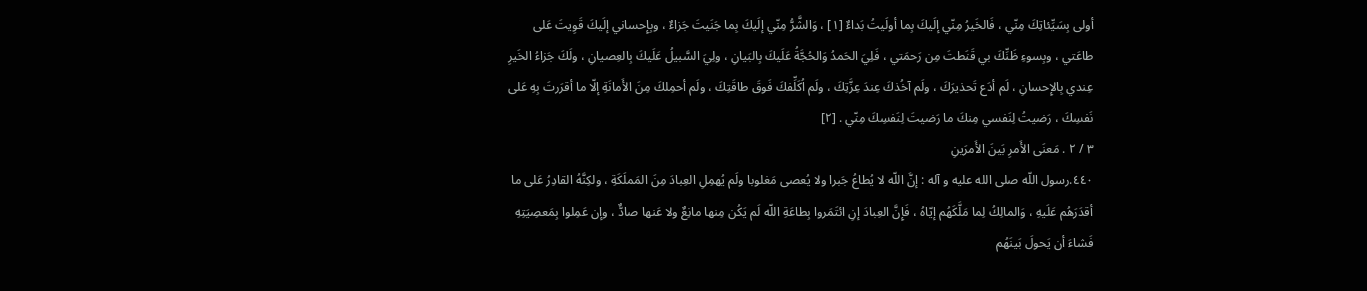أولى بِسَيِّئاتِكَ مِنّي ، فَالخَيرُ مِنّي إلَيكَ بِما أولَيتُ بَداءٌ [١] ، وَالشَّرُّ مِنّي إلَيكَ بِما جَنَيتَ جَزاءٌ ، وبِإِحساني إلَيكَ قَوِيتَ عَلى طاعَتي ، وبِسوءِ ظَنِّكَ بي قَنَطتَ مِن رَحمَتي ، فَلِيَ الحَمدُ وَالحُجَّةُ عَلَيكَ بِالبَيانِ ، ولِيَ السَّبيلُ عَلَيكَ بِالعِصيانِ ، ولَكَ جَزاءُ الخَيرِ عِندي بِالإِحسانِ ، لَم أدَع تَحذيرَكَ ، ولَم آخُذكَ عِندَ عِزَّتِكَ ، ولَم اُكَلِّفكَ فَوقَ طاقَتِكَ ، ولَم أحمِلكَ مِنَ الأَمانَةِ إلّا ما أقرَرتَ بِهِ عَلى نَفسِكَ ، رَضيتُ لِنَفسي مِنكَ ما رَضيتَ لِنَفسِكَ مِنّي . [٢]
٣ / ٢ . مَعنَى الأَمرِ بَينَ الأَمرَينِ
٤٤٠.رسول اللّه صلى الله عليه و آله : إنَّ اللّه لا يُطاعُ جَبرا ولا يُعصى مَغلوبا ولَم يُهمِلِ العِبادَ مِنَ المَملَكَةِ ، ولكِنَّهُ القادِرُ عَلى ما أقدَرَهُم عَلَيهِ ، وَالمالِكُ لِما مَلَّكَهُم إيّاهُ ، فَإِنَّ العِبادَ إنِ ائتَمَروا بِطاعَةِ اللّه لَم يَكُن مِنها مانِعٌ ولا عَنها صادٌّ ، وإن عَمِلوا بِمَعصِيَتِهِ فَشاءَ أن يَحولَ بَينَهُم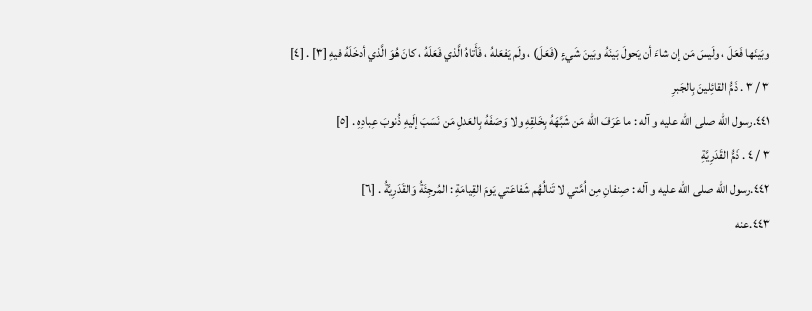وبَينَها فَعَلَ ، ولَيسَ مَن إن شاءَ أن يَحولَ بَينَهُ وبَينَ شَيءٍ (فَعَلَ) ، ولَم يَفعَلهُ ، فَأَتاهُ الَّذي فَعَلَهُ ، كانَ هُوَ الَّذي أدخَلَهُ فيهِ [٣] . [٤]
٣ / ٣ . ذَمُّ القائِلينَ بِالجَبرِ
٤٤١.رسول اللّه صلى الله عليه و آله : ما عَرَفَ اللّه مَن شَبَّهَهُ بِخَلقِهِ ولا وَصَفَهُ بِالعَدلِ مَن نَسَبَ إلَيهِ ذُنوبَ عِبادِهِ . [٥]
٣ / ٤ . ذَمُّ القَدَرِيَّةِ
٤٤٢.رسول اللّه صلى الله عليه و آله : صِنفانِ مِن اُمَّتي لا تَنالُهُم شَفاعَتي يَومَ القِيامَةِ : المُرجِئَةُ وَالقَدَرِيَّةُ . [٦]
٤٤٣.عنه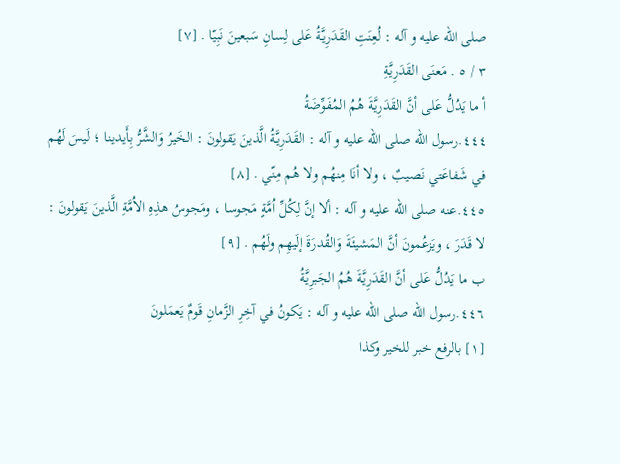صلى الله عليه و آله : لُعِنَتِ القَدَرِيَّةُ عَلى لِسانِ سَبعينَ نَبِيّا . [٧]
٣ / ٥ . مَعنَى القَدَرِيَّةِ
أ ما يَدُلُّ عَلى أنَّ القَدَرِيَّةَ هُمُ المُفَوِّضَةُ
٤٤٤.رسول اللّه صلى الله عليه و آله : القَدَرِيَّةُ الَّذينَ يَقولونَ : الخَيرُ وَالشَّرُّ بِأَيدينا ؛ لَيسَ لَهُم في شَفاعَتي نَصيبٌ ، ولا أنَا مِنهُم ولا هُم مِنّي . [٨]
٤٤٥.عنه صلى الله عليه و آله : ألا إنَّ لِكُلِّ اُمَّةٍ مَجوسا ، ومَجوسُ هذِهِ الاُمَّةِ الَّذينَ يَقولونَ : لا قَدَرَ ، ويَزعُمونَ أنَّ المَشيئَةَ وَالقُدرَةَ إلَيهِم ولَهُم . [٩]
ب ما يَدُلُّ عَلى أنَّ القَدَرِيَّةَ هُمُ الجَبرِيَّةُ
٤٤٦.رسول اللّه صلى الله عليه و آله : يَكونُ في آخِرِ الزَّمانِ قَومٌ يَعمَلونَ
[١] بالرفع خبر للخير وكذا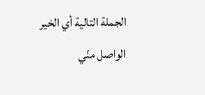الجملة التالية أي الخير الواصل منّي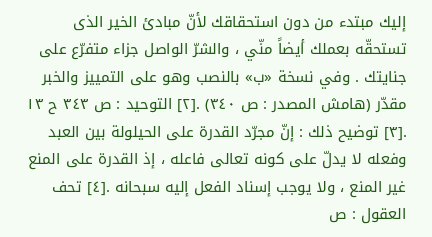إليك مبتدء من دون استحقاقك لأنّ مبادئ الخير الذى تستحقّه بعملك أيضاً منّي ، والشرّ الواصل جزاء متفرّع على جنايتك . وفي نسخة «ب» بالنصب وهو على التمييز والخبر مقدّر (هامش المصدر : ص ٣٤٠) .[٢] التوحيد : ص ٣٤٣ ح ١٣ .[٣] توضيح ذلك : إنّ مجرّد القدرة على الحيلولة بين العبد وفعله لا يدلّ على كونه تعالى فاعله ، إذ القدرة على المنع غير المنع ، ولا يوجب إسناد الفعل إليه سبحانه .[٤] تحف العقول : ص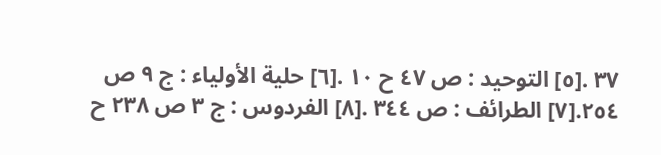٣٧ .[٥] التوحيد : ص ٤٧ ح ١٠ .[٦] حلية الأولياء : ج ٩ ص ٢٥٤.[٧] الطرائف : ص ٣٤٤ .[٨] الفردوس : ج ٣ ص ٢٣٨ ح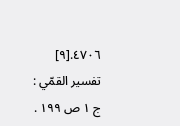٤٧٠٦.[٩] تفسير القمّي : ج ١ ص ١٩٩ .